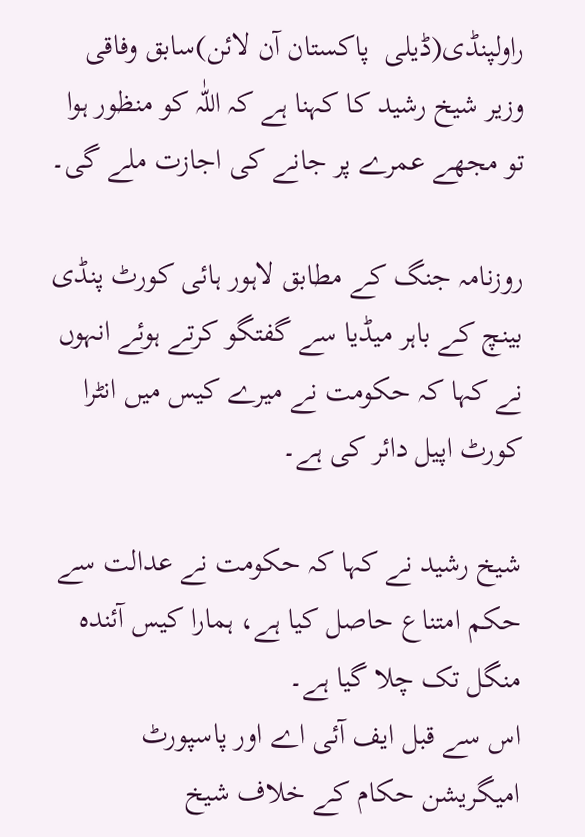راولپنڈی(ڈیلی  پاکستان آن لائن)سابق وفاقی وزیر شیخ رشید کا کہنا ہے کہ اللّٰہ کو منظور ہوا تو مجھے عمرے پر جانے کی اجازت ملے گی۔

روزنامہ جنگ کے مطابق لاہور ہائی کورٹ پنڈی بینچ کے باہر میڈیا سے گفتگو کرتے ہوئے انہوں نے کہا کہ حکومت نے میرے کیس میں انٹرا کورٹ اپیل دائر کی ہے۔

شیخ رشید نے کہا کہ حکومت نے عدالت سے حکم امتناع حاصل کیا ہے، ہمارا کیس آئندہ منگل تک چلا گیا ہے۔
اس سے قبل ایف آئی اے اور پاسپورٹ امیگریشن حکام کے خلاف شیخ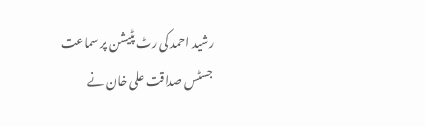رشید احمد کی رٹ پٹیشن پر سماعت جسٹس صداقت علی خان نے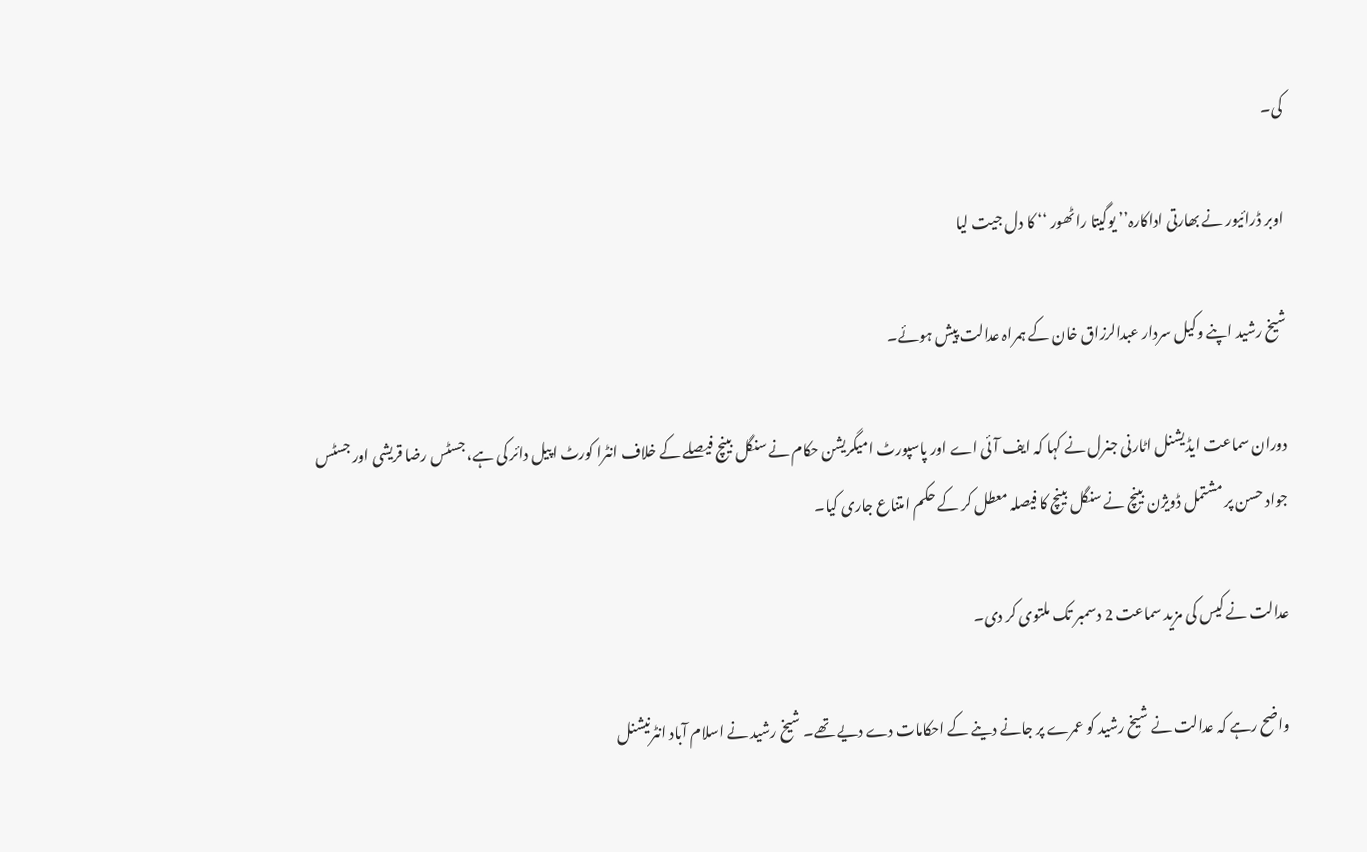کی۔

اوبر ڈرائیور نے بھارتی اداکارہ’’ یوگیتا راٹھور ‘‘ کا دل جیت لیا

شیخ رشید اپنے وکیل سردار عبدالرزاق خان کے ہمراہ عدالت پیش ہوئے۔

دوران سماعت ایڈیشنل اٹارنی جنرل نے کہا کہ ایف آئی اے اور پاسپورٹ امیگریشن حکام نے سنگل بینچ فیصلے کے خلاف انٹرا کورٹ اپیل دائر کی ہے، جسٹس رضا قریشی اور جسٹس جواد حسن پر مشتمل ڈویژن بینچ نے سنگل بینچ کا فیصلہ معطل کر کے حکم امتناع جاری کیا۔

عدالت نے کیس کی مزید سماعت 2 دسمبر تک ملتوی کر دی۔

واضح رہے کہ عدالت نے شیخ رشید کو عمرے پر جانے دینے کے احکامات دے دیے تھے۔ شیخ رشید نے اسلام آباد انٹرنیشنل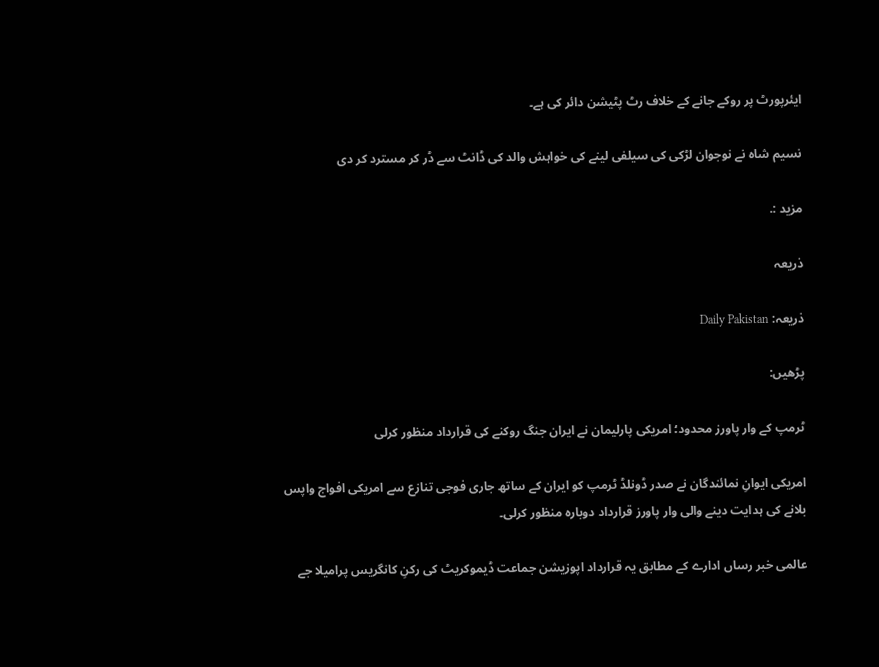ایئرپورٹ پر روکے جانے کے خلاف رٹ پٹیشن دائر کی ہے۔

نسیم شاہ نے نوجوان لڑکی کی سیلفی لینے کی خواہش والد کی ڈانٹ سے ڈر کر مسترد کر دی

مزید :.

ذریعہ

ذریعہ: Daily Pakistan

پڑھیں:

ٹرمپ کے وار پاورز محدود؛ امریکی پارلیمان نے ایران جنگ روکنے کی قرارداد منظور کرلی

امریکی ایوانِ نمائندگان نے صدر ڈونلڈ ٹرمپ کو ایران کے ساتھ جاری فوجی تنازع سے امریکی افواج واپس بلانے کی ہدایت دینے والی وار پاورز قرارداد دوبارہ منظور کرلی۔

عالمی خبر رساں ادارے کے مطابق یہ قرارداد اپوزیشن جماعت ڈیموکریٹ کی رکنِ کانگریس پرامیلا جے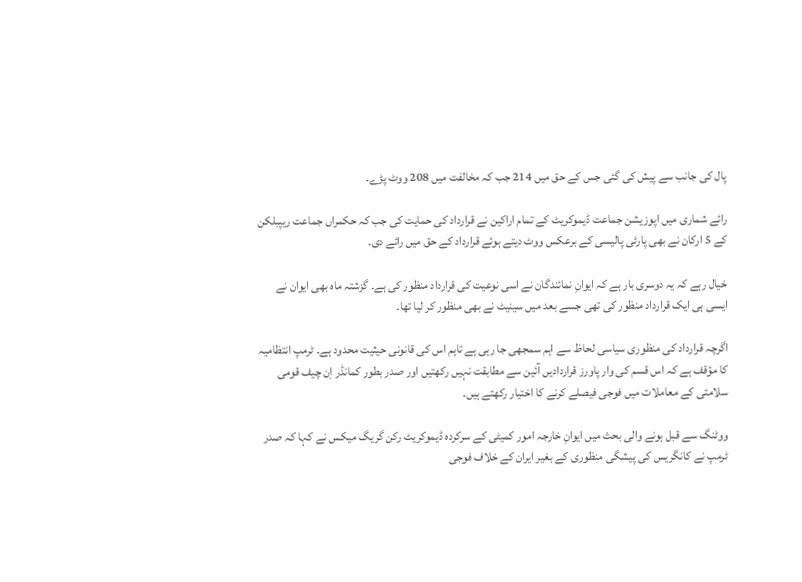پال کی جانب سے پیش کی گئی جس کے حق میں 214 جب کہ مخالفت میں 208 ووٹ پڑے۔

رائے شماری میں اپوزیشن جماعت ڈیموکریٹ کے تمام اراکین نے قرارداد کی حمایت کی جب کہ حکمراں جماعت ریپبلکن کے 5 ارکان نے بھی پارٹی پالیسی کے برعکس ووٹ دیتے ہوئے قرارداد کے حق میں رائے دی۔

خیال رہے کہ یہ دوسری بار ہے کہ ایوانِ نمائندگان نے اسی نوعیت کی قرارداد منظور کی ہے۔ گزشتہ ماہ بھی ایوان نے ایسی ہی ایک قرارداد منظور کی تھی جسے بعد میں سینیٹ نے بھی منظور کر لیا تھا۔

اگرچہ قرارداد کی منظوری سیاسی لحاظ سے اہم سمجھی جا رہی ہے تاہم اس کی قانونی حیثیت محدود ہے۔ ٹرمپ انتظامیہ کا مؤقف ہے کہ اس قسم کی وار پاورز قراردادیں آئین سے مطابقت نہیں رکھتیں اور صدر بطور کمانڈر اِن چیف قومی سلامتی کے معاملات میں فوجی فیصلے کرنے کا اختیار رکھتے ہیں۔

ووٹنگ سے قبل ہونے والی بحث میں ایوانِ خارجہ امور کمیٹی کے سرکردہ ڈیموکریٹ رکن گریگ میکس نے کہا کہ صدر ٹرمپ نے کانگریس کی پیشگی منظوری کے بغیر ایران کے خلاف فوجی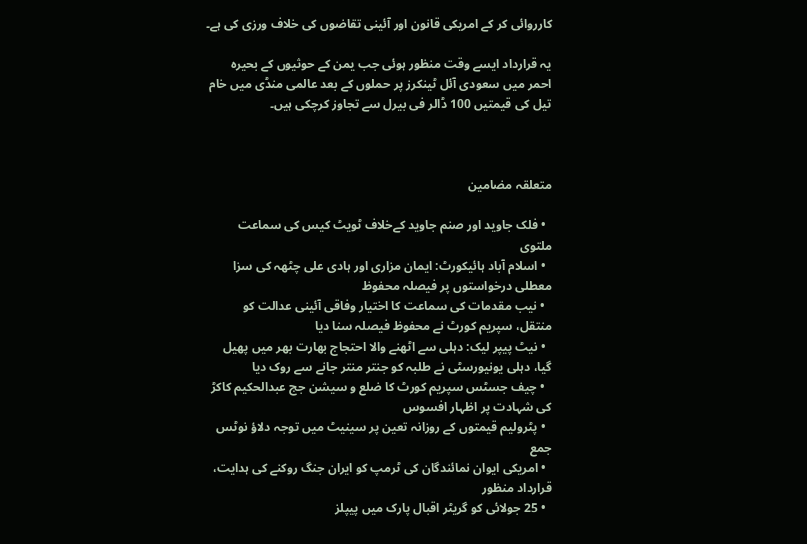کارروائی کر کے امریکی قانون اور آئینی تقاضوں کی خلاف ورزی کی ہے۔

یہ قرارداد ایسے وقت منظور ہوئی جب یمن کے حوثیوں کے بحیرہ احمر میں سعودی آئل ٹینکرز پر حملوں کے بعد عالمی منڈی میں خام تیل کی قیمتیں 100 ڈالر فی بیرل سے تجاوز کرچکی ہیں۔



متعلقہ مضامین

  • فلک جاوید اور صنم جاوید کےخلاف ٹویٹ کیس کی سماعت ملتوی
  • اسلام آباد ہائیکورٹ: ایمان مزاری اور ہادی علی چٹھہ کی سزا معطلی درخواستوں پر فیصلہ محفوظ
  • نیب مقدمات کی سماعت کا اختیار وفاقی آئینی عدالت کو منتقل، سپریم کورٹ نے محفوظ فیصلہ سنا دیا
  • نیٹ پیپر لیک: دہلی سے اٹھنے والا احتجاج بھارت بھر میں پھیل گیا، دہلی یونیورسٹی نے طلبہ کو جنتر منتر جانے سے روک دیا
  • چیف جسٹس سپریم کورٹ کا ضلع و سیشن جج عبدالحکیم کاکڑ کی شہادت پر اظہار افسوس
  • پٹرولیم قیمتوں کے روزانہ تعین پر سینیٹ میں توجہ دلاؤ نوٹس جمع
  • امریکی ایوان نمائندگان کی ٹرمپ کو ایران جنگ روکنے کی ہدایت، قرارداد منظور
  • 25 جولائی کو گریٹر اقبال پارک میں پیپلز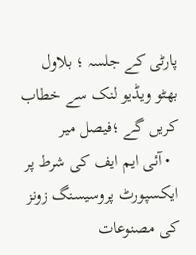پارٹی کے جلسہ ؛ بلاول بھٹو ویڈیو لنک سے خطاب کریں گے ؛فیصل میر
  • آئی ایم ایف کی شرط پر ایکسپورٹ پروسیسنگ زونز کی مصنوعات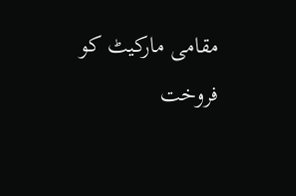مقامی مارکیٹ کو فروخت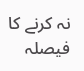نہ کرنے کا فیصلہ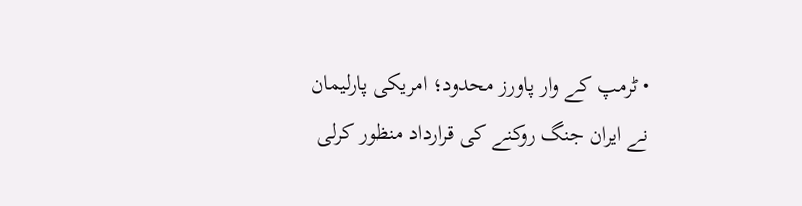• ٹرمپ کے وار پاورز محدود؛ امریکی پارلیمان نے ایران جنگ روکنے کی قرارداد منظور کرلی